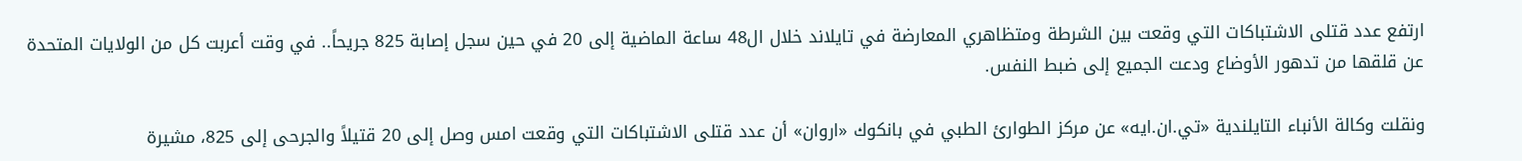ارتفع عدد قتلى الاشتباكات التي وقعت بين الشرطة ومتظاهري المعارضة في تايلاند خلال ال48 ساعة الماضية إلى 20 في حين سجل إصابة 825 جريحاً.. في وقت أعربت كل من الولايات المتحدة عن قلقها من تدهور الأوضاع ودعت الجميع إلى ضبط النفس.

ونقلت وكالة الأنباء التايلندية «تي.ان.ايه» عن مركز الطوارئ الطبي في بانكوك «اروان» أن عدد قتلى الاشتباكات التي وقعت امس وصل إلى 20 قتيلاً والجرحى إلى 825، مشيرة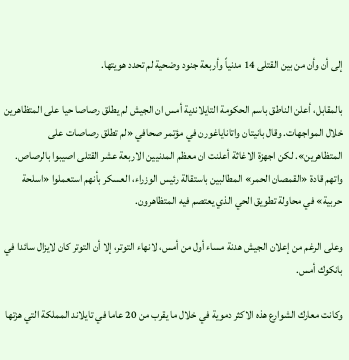إلى أن وأن من بين القتلى 14 مدنياً وأربعة جنود وضحية لم تحدد هويتها.

بالمقابل، أعلن الناطق باسم الحكومة التايلاندية أمس ان الجيش لم يطلق رصاصا حيا على المتظاهرين خلال المواجهات. وقال بانيتان واتاناياغورن في مؤتمر صحافي «لم تطلق رصاصات على المتظاهرين». لكن اجهزة الاغاثة أعلنت ان معظم المدنيين الاربعة عشر القتلى اصيبوا بالرصاص. واتهم قادة «القمصان الحمر» المطالبين باستقالة رئيس الوزراء، العسكر بأنهم استعملوا «اسلحة حربية» في محاولة تطويق الحي الذي يعتصم فيه المتظاهرون.

وعلى الرغم من إعلان الجيش هدنة مساء أول من أمس، لانهاء التوتر، إلا أن التوتر كان لايزال سائدا في بانكوك أمس.

وكانت معارك الشوارع هذه الاكثر دموية في خلال ما يقرب من 20 عاما في تايلاند المملكة التي هزتها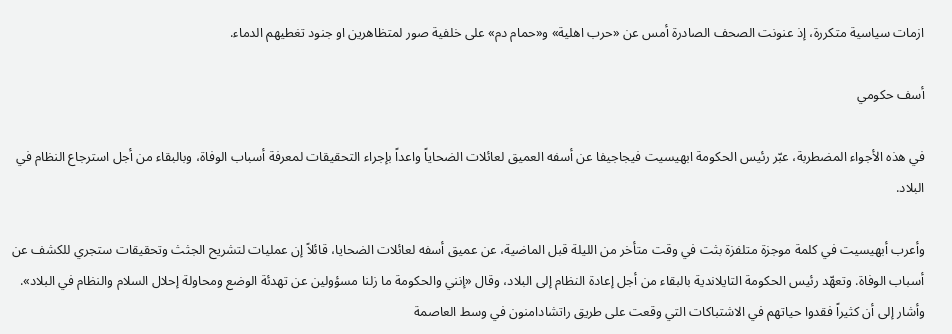ازمات سياسية متكررة، إذ عنونت الصحف الصادرة أمس عن «حرب اهلية» و«حمام دم» على خلفية صور لمتظاهرين او جنود تغطيهم الدماء.

أسف حكومي

في هذه الأجواء المضطربة، عبّر رئيس الحكومة ابهيسيت فيجاجيفا عن أسفه العميق لعائلات الضحاياً واعداً بإجراء التحقيقات لمعرفة أسباب الوفاة، وبالبقاء من أجل استرجاع النظام في البلاد.

وأعرب أبهيسيت في كلمة موجزة متلفزة بثت في وقت متأخر من الليلة قبل الماضية، عن عميق أسفه لعائلات الضحايا، قائلاً إن عمليات لتشريح الجثث وتحقيقات ستجري للكشف عن أسباب الوفاة. وتعهّد رئيس الحكومة التايلاندية بالبقاء من أجل إعادة النظام إلى البلاد، وقال «إنني والحكومة ما زلنا مسؤولين عن تهدئة الوضع ومحاولة إحلال السلام والنظام في البلاد». وأشار إلى أن كثيراً فقدوا حياتهم في الاشتباكات التي وقعت على طريق راتشادامنون في وسط العاصمة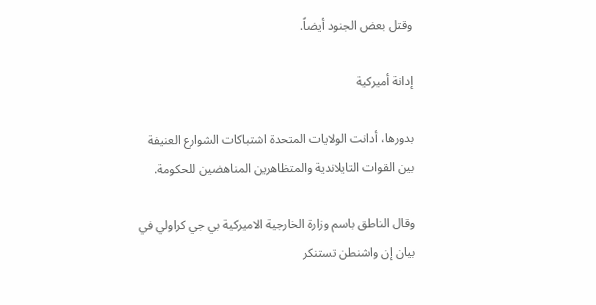وقتل بعض الجنود أيضاً.

إدانة أميركية

بدورها، أدانت الولايات المتحدة اشتباكات الشوارع العنيفة بين القوات التايلاندية والمتظاهرين المناهضين للحكومة.

وقال الناطق باسم وزارة الخارجية الاميركية بي جي كراولي في بيان إن واشنطن تستنكر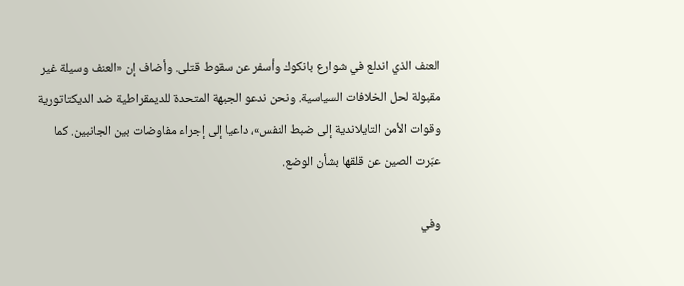العنف الذي اندلع في شوارع بانكوك وأسفر عن سقوط قتلى. وأضاف إن «العنف وسيلة غير مقبولة لحل الخلافات السياسية. ونحن ندعو الجبهة المتحدة للديمقراطية ضد الديكتاتورية وقوات الأمن التايلاندية إلى ضبط النفس»، داعيا إلى إجراء مفاوضات بين الجانبين. كما عبّرت الصين عن قلقها بشأن الوضع.

وفي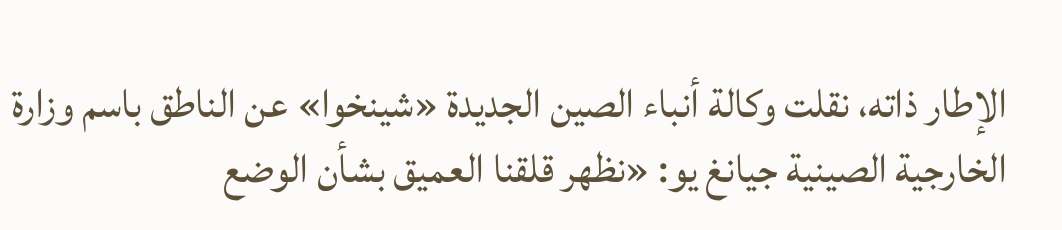الإطار ذاته، نقلت وكالة أنباء الصين الجديدة «شينخوا» عن الناطق باسم وزارة الخارجية الصينية جيانغ يو: «نظهر قلقنا العميق بشأن الوضع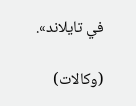في تايلاند».

(وكالات)